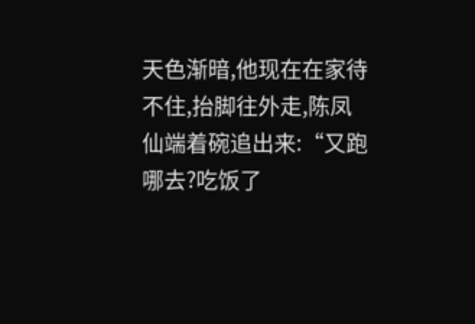天色渐暗,他现在在家待不住,抬脚往外走,陈凤仙端着碗追出来:“又跑哪去?吃饭了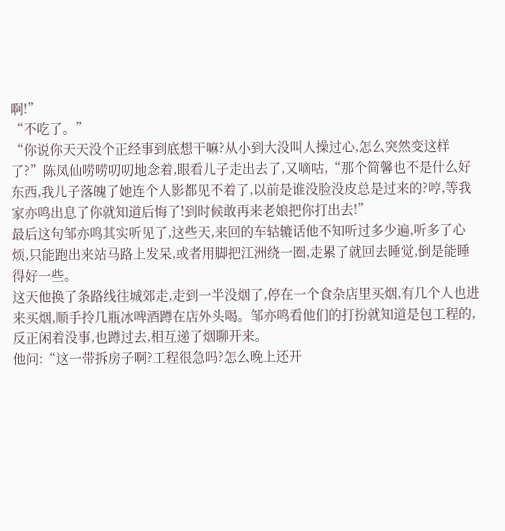啊!”
“不吃了。”
“你说你天天没个正经事到底想干嘛?从小到大没叫人操过心,怎么突然变这样了?”陈凤仙唠唠叨叨地念着,眼看儿子走出去了,又嘀咕,“那个简馨也不是什么好东西,我儿子落魄了她连个人影都见不着了,以前是谁没脸没皮总是过来的?哼,等我家亦鸣出息了你就知道后悔了!到时候敢再来老娘把你打出去!”
最后这句邹亦鸣其实听见了,这些天,来回的车轱辘话他不知听过多少遍,听多了心烦,只能跑出来站马路上发呆,或者用脚把江洲绕一圈,走累了就回去睡觉,倒是能睡得好一些。
这天他换了条路线往城郊走,走到一半没烟了,停在一个食杂店里买烟,有几个人也进来买烟,顺手拎几瓶冰啤酒蹲在店外头喝。邹亦鸣看他们的打扮就知道是包工程的,反正闲着没事,也蹲过去,相互递了烟聊开来。
他问:“这一带拆房子啊?工程很急吗?怎么晚上还开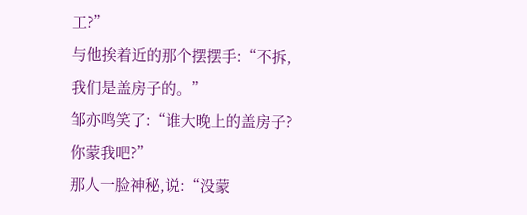工?”
与他挨着近的那个摆摆手:“不拆,我们是盖房子的。”
邹亦鸣笑了:“谁大晚上的盖房子?你蒙我吧?”
那人一脸神秘,说:“没蒙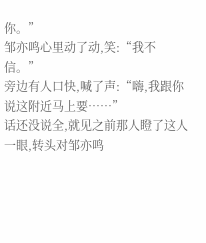你。”
邹亦鸣心里动了动,笑:“我不信。”
旁边有人口快,喊了声:“嗨,我跟你说这附近马上要……”
话还没说全,就见之前那人瞪了这人一眼,转头对邹亦鸣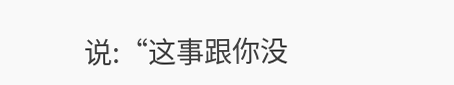说:“这事跟你没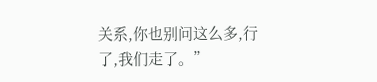关系,你也别问这么多,行了,我们走了。”